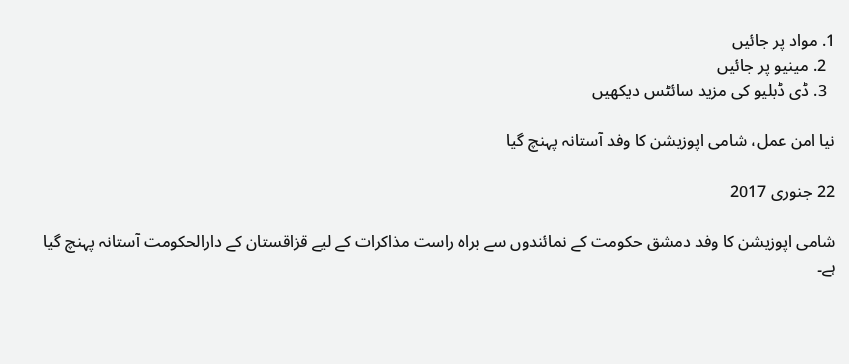1. مواد پر جائیں
  2. مینیو پر جائیں
  3. ڈی ڈبلیو کی مزید سائٹس دیکھیں

نیا امن عمل، شامی اپوزیشن کا وفد آستانہ پہنچ گیا

22 جنوری 2017

شامی اپوزیشن کا وفد دمشق حکومت کے نمائندوں سے براہ راست مذاکرات کے لیے قزاقستان کے دارالحکومت آستانہ پہنچ گیا ہے۔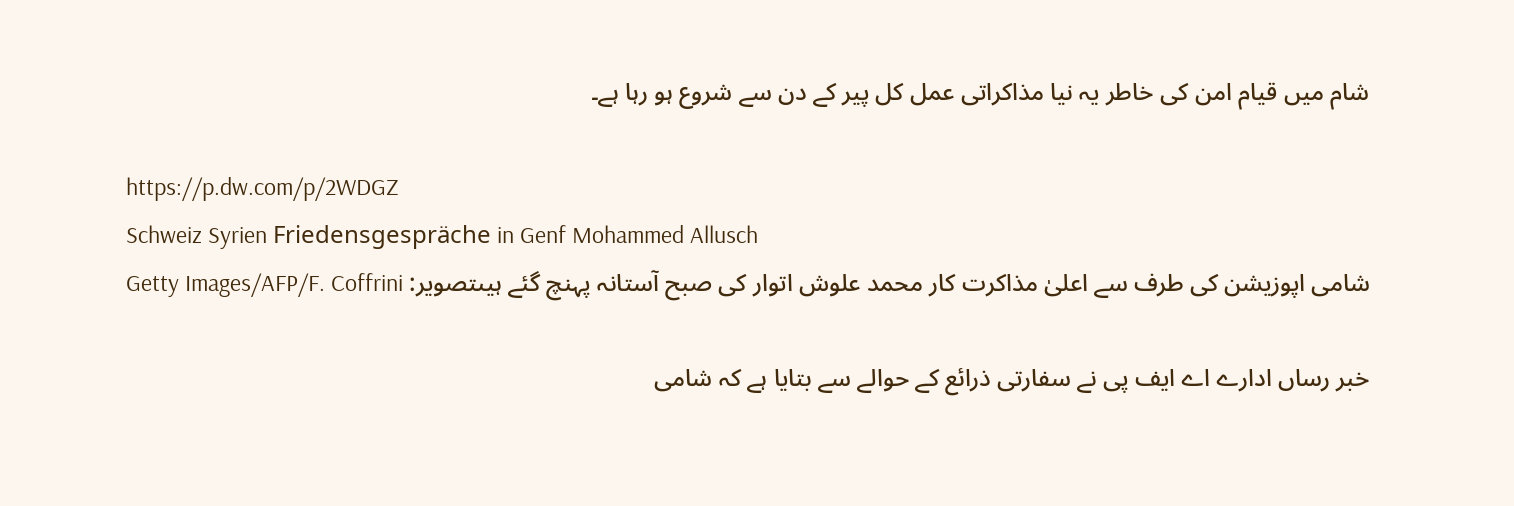شام میں قیام امن کی خاطر یہ نیا مذاکراتی عمل کل پیر کے دن سے شروع ہو رہا ہے۔

https://p.dw.com/p/2WDGZ
Schweiz Syrien Friedensgespräche in Genf Mohammed Allusch
شامی اپوزیشن کی طرف سے اعلیٰ مذاکرت کار محمد علوش اتوار کی صبح آستانہ پہنچ گئے ہیںتصویر: Getty Images/AFP/F. Coffrini

خبر رساں ادارے اے ایف پی نے سفارتی ذرائع کے حوالے سے بتایا ہے کہ شامی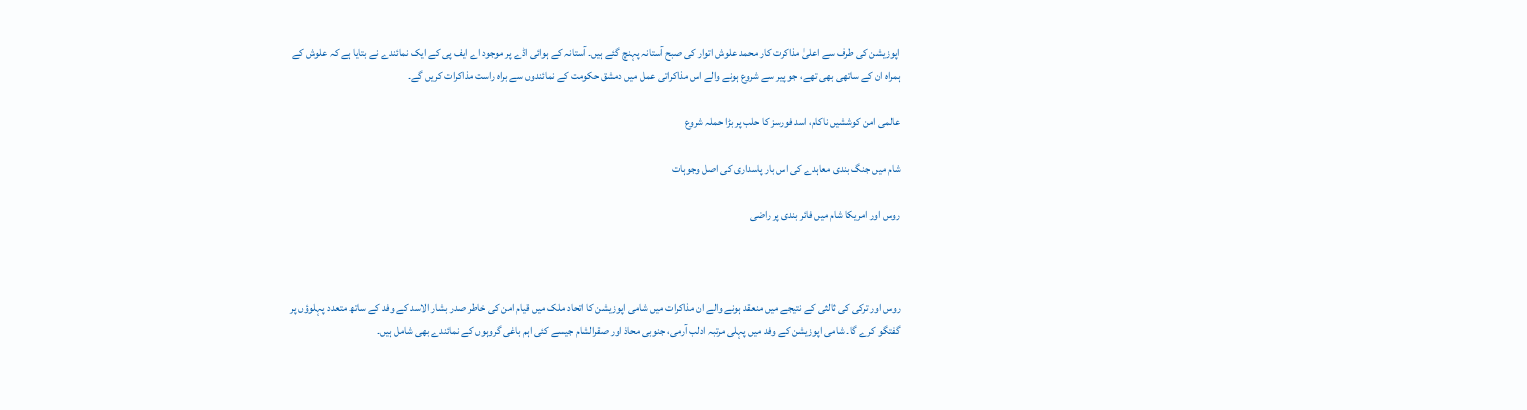اپوزیشن کی طرف سے اعلیٰ مذاکرت کار محمد علوش اتوار کی صبح آستانہ پہنچ گئے ہیں۔ آستانہ کے ہوائی اڈے پر موجود اے ایف پی کے ایک نمائندے نے بتایا ہے کہ علوش کے ہمراہ ان کے ساتھی بھی تھے، جو پیر سے شروع ہونے والے اس مذاکراتی عمل میں دمشق حکومت کے نمائندوں سے براہ راست مذاکرات کریں گے۔

عالمی امن کوششیں ناکام، اسد فورسز کا حلب پر بڑا حملہ شروع

شام میں جنگ بندی معاہدے کی اس بار پاسداری کی اصل وجوہات

روس اور امریکا شام میں فائر بندی پر راضی



روس اور ترکی کی ثالثی کے نتیجے میں منعقد ہونے والے ان مذاکرات میں شامی اپوزیشن کا اتحاد ملک میں قیام امن کی خاطر صدر بشار الاسد کے وفد کے ساتھ متعدد پہلوؤں پر گفتگو کرے گا۔ شامی اپوزیشن کے وفد میں پہلی مرتبہ ادلب آرمی، جنوبی محاذ اور صقرالشام جیسے کئی اہم باغی گروہوں کے نمائندے بھی شامل ہیں۔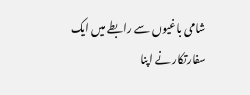شامی باغیوں سے رابطے میں ایک سفارتکار نے اپنا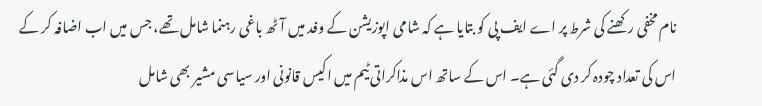نام مخفی رکھنے کی شرط پر اے ایف پی کو بتایا ہے کہ شامی اپوزیشن کے وفد میں آٹھ باغی رہنما شامل تھے، جس میں اب اضافہ کر کے اس کی تعداد چودہ کر دی گئی ہے۔ اس کے ساتھ اس مذاکراتی ٹیم میں اکیس قانونی اور سیاسی مشیر بھی شامل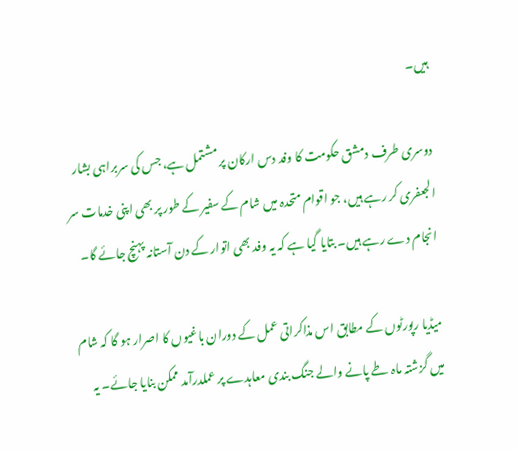ہیں۔

دوسری طرف دمشق حکومت کا وفد دس ارکان پر مشتمل ہے، جس کی سربراہی بشار الجعفری کر رہے ہیں، جو اقوام متحدہ میں شام کے سفیر کے طور پر بھی اپنی خدمات سر انجام دے رہے ہیں۔ بتایا گیا ہے کہ یہ وفد بھی اتوار کے دن آستانہ پہنچ جائے گا۔

میڈیا رپورٹوں کے مطابق اس مذاکراتی عمل کے دوران باغیوں کا اصرار ہو گا کہ شام میں گزشتہ ماہ طے پانے والے جنگ بندی معاہدے پر عملدرآمد ممکن بنایا جائے۔ یہ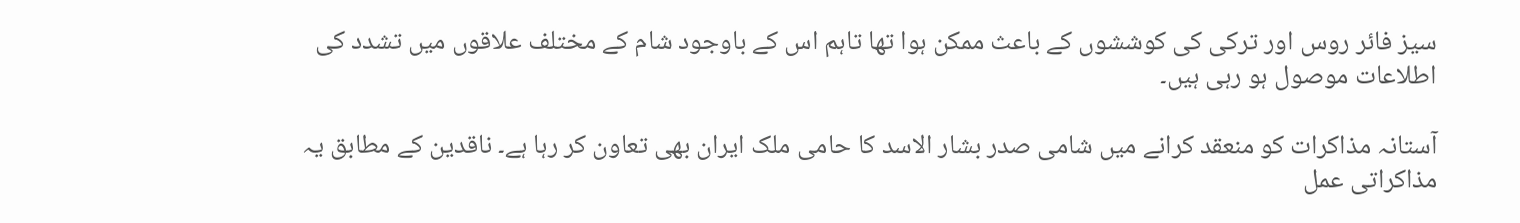سیز فائر روس اور ترکی کی کوششوں کے باعث ممکن ہوا تھا تاہم اس کے باوجود شام کے مختلف علاقوں میں تشدد کی اطلاعات موصول ہو رہی ہیں۔

آستانہ مذاکرات کو منعقد کرانے میں شامی صدر بشار الاسد کا حامی ملک ایران بھی تعاون کر رہا ہے۔ ناقدین کے مطابق یہ مذاکراتی عمل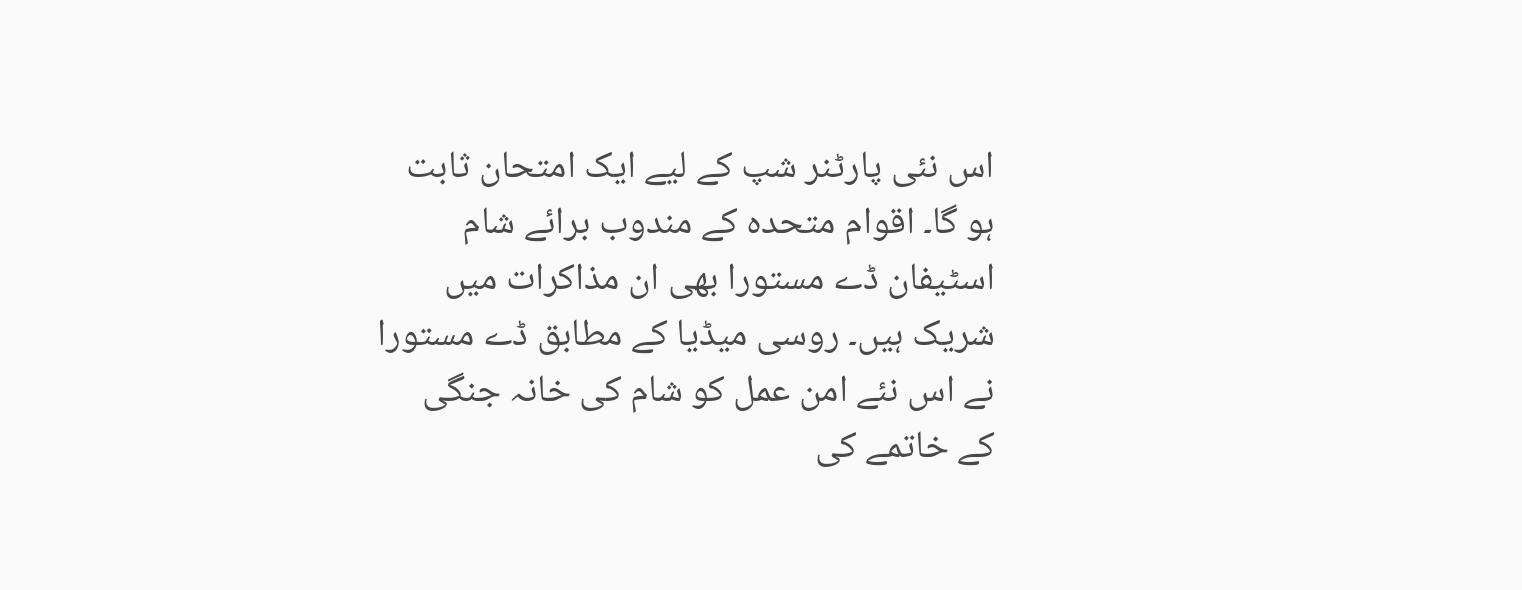اس نئی پارٹنر شپ کے لیے ایک امتحان ثابت ہو گا۔ اقوام متحدہ کے مندوب برائے شام اسٹیفان ڈے مستورا بھی ان مذاکرات میں شریک ہیں۔ روسی میڈیا کے مطابق ڈے مستورا نے اس نئے امن عمل کو شام کی خانہ جنگی کے خاتمے کی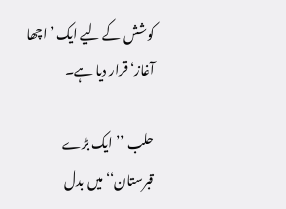کوشش کے لیے ایک ’اچھا آغاز‘ قرار دیا ہے۔

حلب ’’ایک بڑے قبرستان‘‘ میں بدل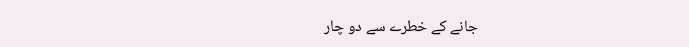جانے کے خطرے سے دو چار